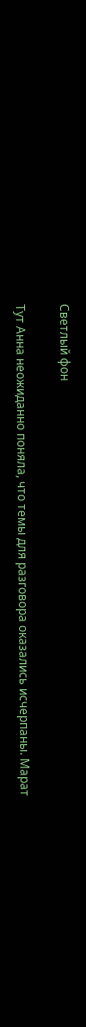Светлый фон

Тут Анна неожиданно поняла, что темы для разговора оказались исчерпаны. Марат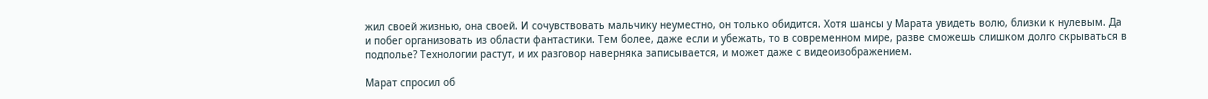жил своей жизнью, она своей. И сочувствовать мальчику неуместно, он только обидится. Хотя шансы у Марата увидеть волю, близки к нулевым. Да и побег организовать из области фантастики. Тем более, даже если и убежать, то в современном мире, разве сможешь слишком долго скрываться в подполье? Технологии растут, и их разговор наверняка записывается, и может даже с видеоизображением.

Марат спросил об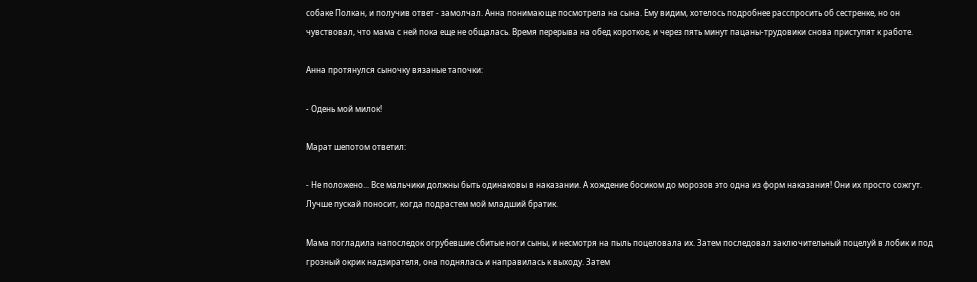собаке Полкан, и получив ответ - замолчал. Анна понимающе посмотрела на сына. Ему видим, хотелось подробнее расспросить об сестренке, но он чувствовал, что мама с ней пока еще не общалась. Время перерыва на обед короткое, и через пять минут пацаны-трудовики снова приступят к работе.

Анна протянулся сыночку вязаные тапочки:

- Одень мой милок!

Марат шепотом ответил:

- Не положено... Все мальчики должны быть одинаковы в наказании. А хождение босиком до морозов это одна из форм наказания! Они их просто сожгут. Лучше пускай поносит, когда подрастем мой младший братик.

Мама погладила напоследок огрубевшие сбитые ноги сыны, и несмотря на пыль поцеловала их. Затем последовал заключительный поцелуй в лобик и под грозный окрик надзирателя, она поднялась и направилась к выходу. Затем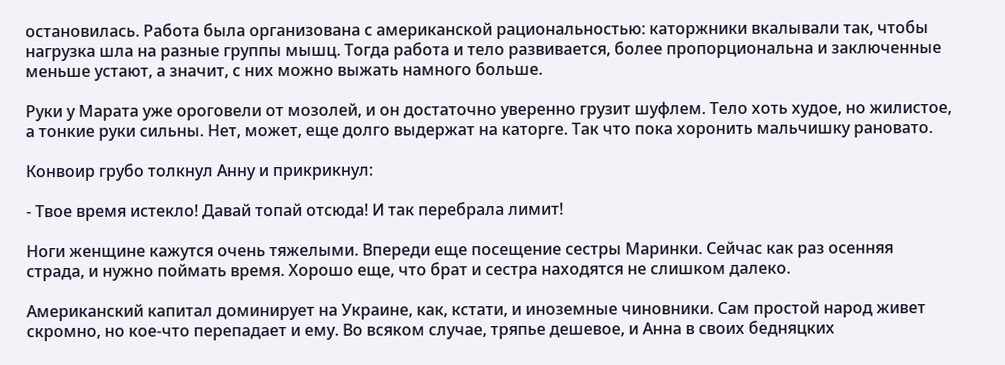остановилась. Работа была организована с американской рациональностью: каторжники вкалывали так, чтобы нагрузка шла на разные группы мышц. Тогда работа и тело развивается, более пропорциональна и заключенные меньше устают, а значит, с них можно выжать намного больше.

Руки у Марата уже ороговели от мозолей, и он достаточно уверенно грузит шуфлем. Тело хоть худое, но жилистое, а тонкие руки сильны. Нет, может, еще долго выдержат на каторге. Так что пока хоронить мальчишку рановато.

Конвоир грубо толкнул Анну и прикрикнул:

- Твое время истекло! Давай топай отсюда! И так перебрала лимит!

Ноги женщине кажутся очень тяжелыми. Впереди еще посещение сестры Маринки. Сейчас как раз осенняя страда, и нужно поймать время. Хорошо еще, что брат и сестра находятся не слишком далеко.

Американский капитал доминирует на Украине, как, кстати, и иноземные чиновники. Сам простой народ живет скромно, но кое-что перепадает и ему. Во всяком случае, тряпье дешевое, и Анна в своих бедняцких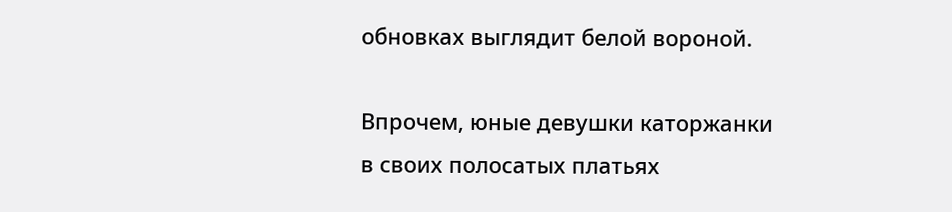обновках выглядит белой вороной.

Впрочем, юные девушки каторжанки в своих полосатых платьях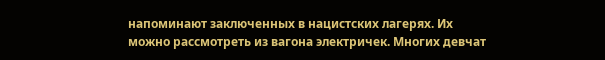напоминают заключенных в нацистских лагерях. Их можно рассмотреть из вагона электричек. Многих девчат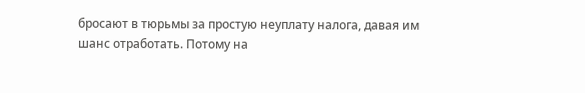бросают в тюрьмы за простую неуплату налога, давая им шанс отработать. Потому на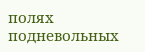полях подневольных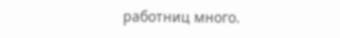работниц много.